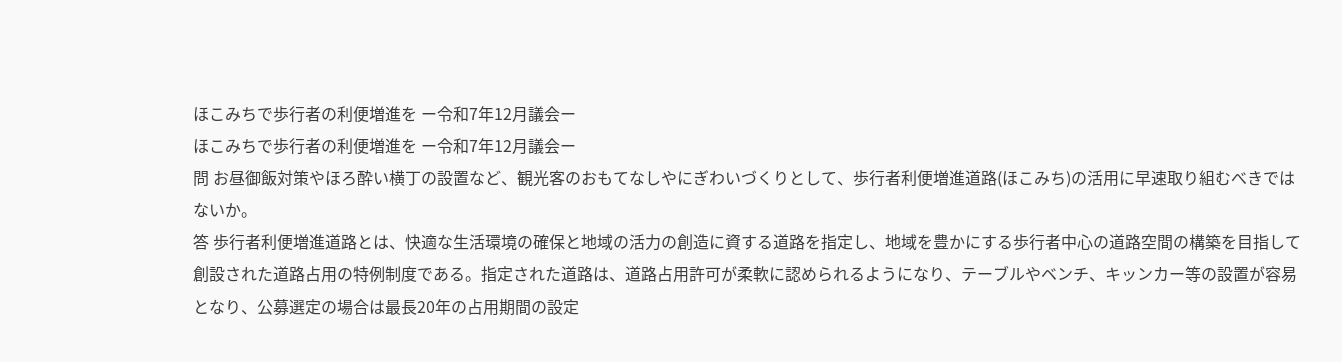ほこみちで歩行者の利便増進を ー令和7年12月議会ー
ほこみちで歩行者の利便増進を ー令和7年12月議会ー
問 お昼御飯対策やほろ酔い横丁の設置など、観光客のおもてなしやにぎわいづくりとして、歩行者利便増進道路(ほこみち)の活用に早速取り組むべきではないか。
答 歩行者利便増進道路とは、快適な生活環境の確保と地域の活力の創造に資する道路を指定し、地域を豊かにする歩行者中心の道路空間の構築を目指して創設された道路占用の特例制度である。指定された道路は、道路占用許可が柔軟に認められるようになり、テーブルやベンチ、キッンカー等の設置が容易となり、公募選定の場合は最長20年の占用期間の設定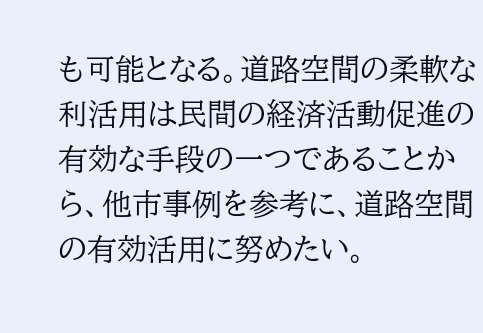も可能となる。道路空間の柔軟な利活用は民間の経済活動促進の有効な手段の一つであることから、他市事例を参考に、道路空間の有効活用に努めたい。